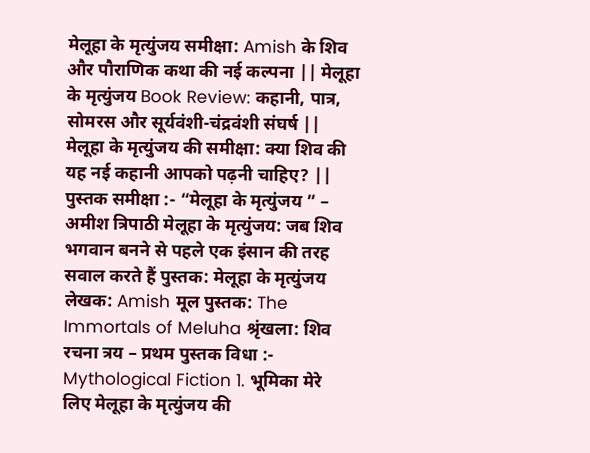मेलूहा के मृत्युंजय समीक्षा: Amish के शिव और पौराणिक कथा की नई कल्पना || मेलूहा के मृत्युंजय Book Review: कहानी, पात्र, सोमरस और सूर्यवंशी-चंद्रवंशी संघर्ष || मेलूहा के मृत्युंजय की समीक्षा: क्या शिव की यह नई कहानी आपको पढ़नी चाहिए? ||
पुस्तक समीक्षा :- “मेलूहा के मृत्युंजय ” – अमीश त्रिपाठी मेलूहा के मृत्युंजय: जब शिव भगवान बनने से पहले एक इंसान की तरह सवाल करते हैं पुस्तक: मेलूहा के मृत्युंजय लेखक: Amish मूल पुस्तक: The Immortals of Meluha श्रृंखला: शिव रचना त्रय – प्रथम पुस्तक विधा :- Mythological Fiction 1. भूमिका मेरे लिए मेलूहा के मृत्युंजय की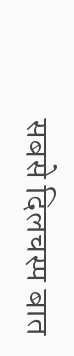सबसे दिलचस्प बात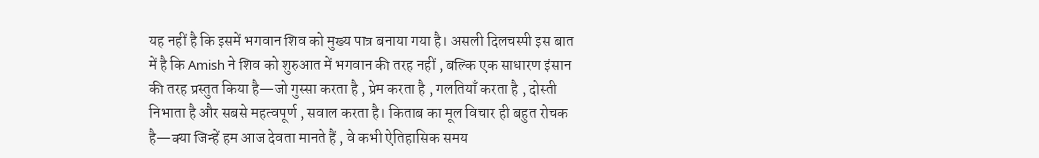यह नहीं है कि इसमें भगवान शिव को मुख्य पात्र बनाया गया है। असली दिलचस्पी इस बात में है कि Amish ने शिव को शुरुआत में भगवान की तरह नहीं , बल्कि एक साधारण इंसान की तरह प्रस्तुत किया है—जो गुस्सा करता है , प्रेम करता है , गलतियाँ करता है , दोस्ती निभाता है और सबसे महत्वपूर्ण , सवाल करता है। किताब का मूल विचार ही बहुत रोचक है—क्या जिन्हें हम आज देवता मानते हैं , वे कभी ऐतिहासिक समय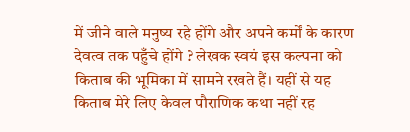में जीने वाले मनुष्य रहे होंगे और अपने कर्मों के कारण देवत्व तक पहुँचे होंगे ? लेखक स्वयं इस कल्पना को किताब की भूमिका में सामने रखते हैं। यहीं से यह किताब मेरे लिए केवल पौराणिक कथा नहीं रह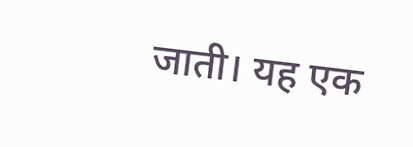जाती। यह एक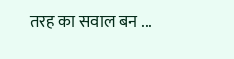तरह का सवाल बन ...